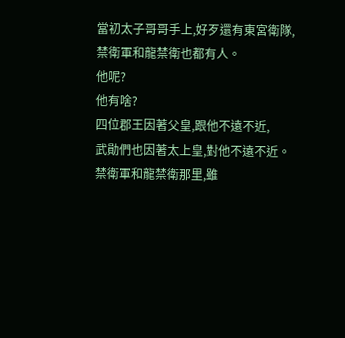當初太子哥哥手上,好歹還有東宮衛隊,禁衛軍和龍禁衛也都有人。
他呢?
他有啥?
四位郡王因著父皇,跟他不遠不近,
武勛們也因著太上皇,對他不遠不近。
禁衛軍和龍禁衛那里,雖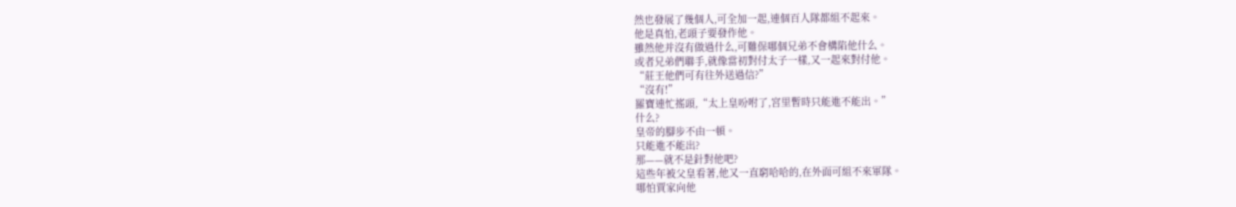然也發展了幾個人,可全加一起,連個百人隊都組不起來。
他是真怕,老頭子要發作他。
雖然他并沒有做過什么,可難保哪個兄弟不會構陷他什么。
或者兄弟們聯手,就像當初對付太子一樣,又一起來對付他。
“莊王他們可有往外送過信?”
“沒有!”
羅寶連忙搖頭,“太上皇吩咐了,宮里暫時只能進不能出。”
什么?
皇帝的腳步不由一頓。
只能進不能出?
那——就不是針對他吧?
這些年被父皇看著,他又一直窮哈哈的,在外面可組不來軍隊。
哪怕賈家向他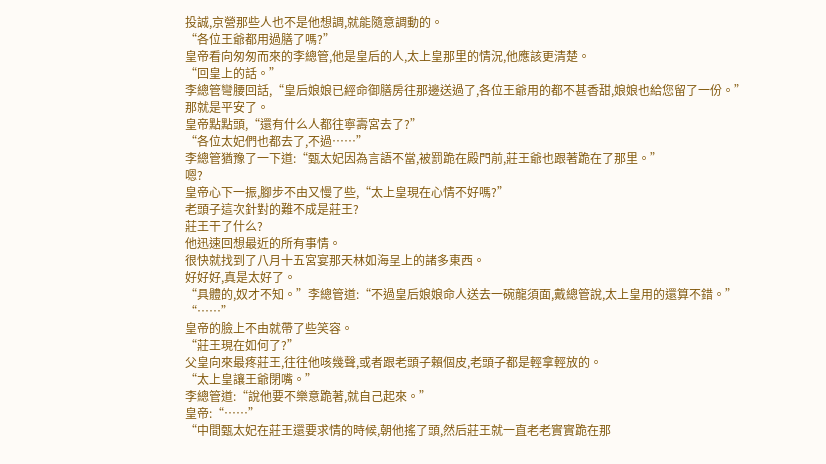投誠,京營那些人也不是他想調,就能隨意調動的。
“各位王爺都用過膳了嗎?”
皇帝看向匆匆而來的李總管,他是皇后的人,太上皇那里的情況,他應該更清楚。
“回皇上的話。”
李總管彎腰回話,“皇后娘娘已經命御膳房往那邊送過了,各位王爺用的都不甚香甜,娘娘也給您留了一份。”
那就是平安了。
皇帝點點頭,“還有什么人都往寧壽宮去了?”
“各位太妃們也都去了,不過……”
李總管猶豫了一下道:“甄太妃因為言語不當,被罰跪在殿門前,莊王爺也跟著跪在了那里。”
嗯?
皇帝心下一振,腳步不由又慢了些,“太上皇現在心情不好嗎?”
老頭子這次針對的難不成是莊王?
莊王干了什么?
他迅速回想最近的所有事情。
很快就找到了八月十五宮宴那天林如海呈上的諸多東西。
好好好,真是太好了。
“具體的,奴才不知。”李總管道:“不過皇后娘娘命人送去一碗龍須面,戴總管說,太上皇用的還算不錯。”
“……”
皇帝的臉上不由就帶了些笑容。
“莊王現在如何了?”
父皇向來最疼莊王,往往他咳幾聲,或者跟老頭子賴個皮,老頭子都是輕拿輕放的。
“太上皇讓王爺閉嘴。”
李總管道:“說他要不樂意跪著,就自己起來。”
皇帝:“……”
“中間甄太妃在莊王還要求情的時候,朝他搖了頭,然后莊王就一直老老實實跪在那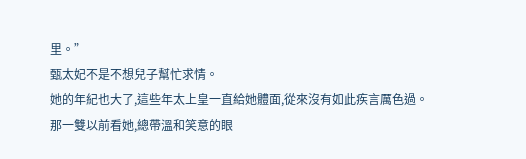里。”
甄太妃不是不想兒子幫忙求情。
她的年紀也大了,這些年太上皇一直給她體面,從來沒有如此疾言厲色過。
那一雙以前看她,總帶溫和笑意的眼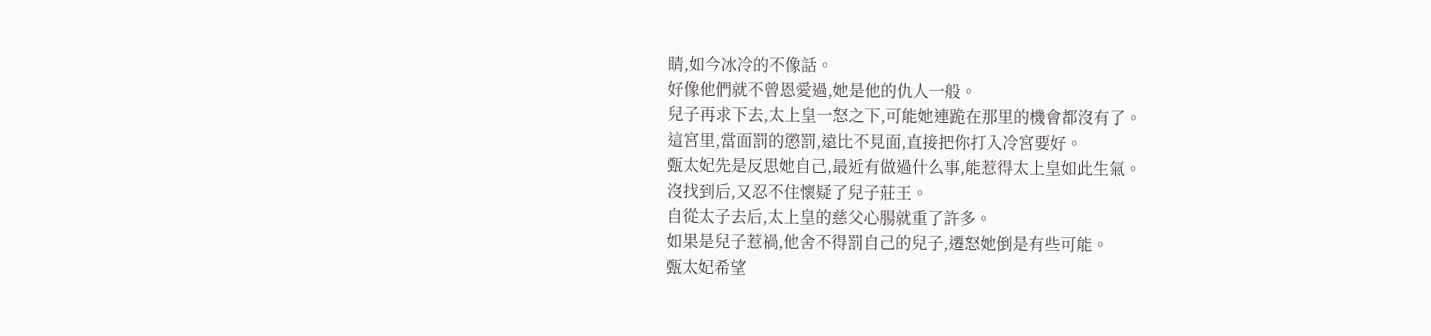睛,如今冰冷的不像話。
好像他們就不曾恩愛過,她是他的仇人一般。
兒子再求下去,太上皇一怒之下,可能她連跪在那里的機會都沒有了。
這宮里,當面罰的懲罰,遠比不見面,直接把你打入冷宮要好。
甄太妃先是反思她自己,最近有做過什么事,能惹得太上皇如此生氣。
沒找到后,又忍不住懷疑了兒子莊王。
自從太子去后,太上皇的慈父心腸就重了許多。
如果是兒子惹禍,他舍不得罰自己的兒子,遷怒她倒是有些可能。
甄太妃希望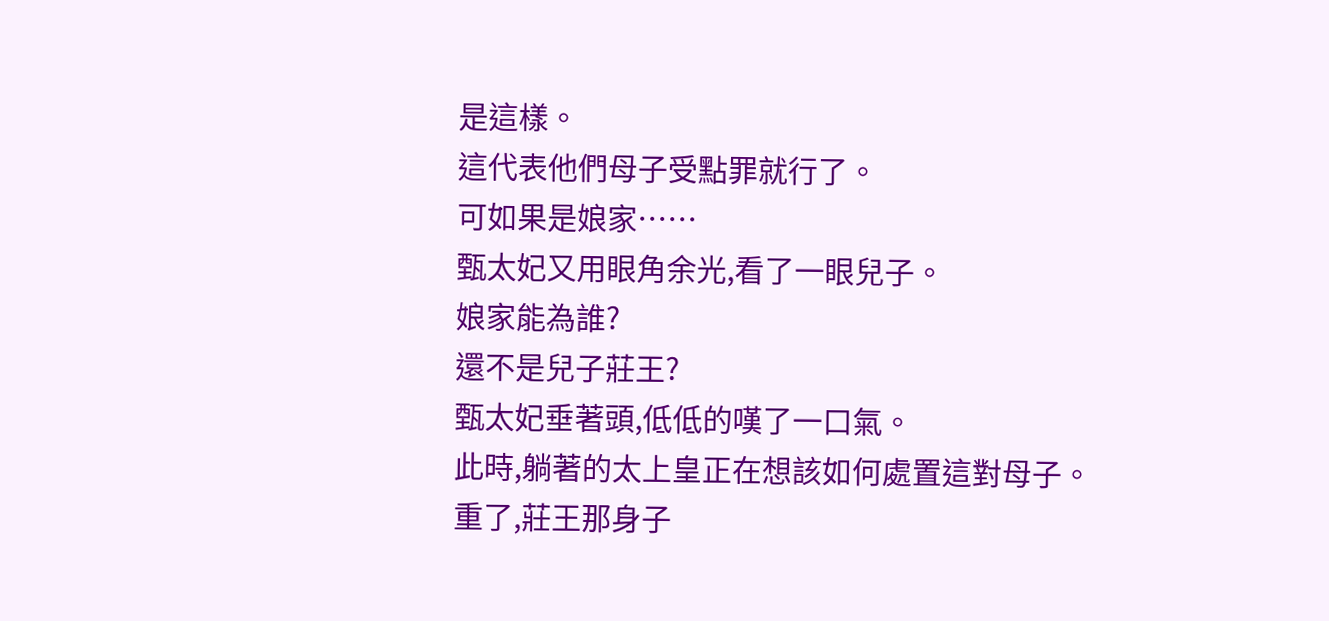是這樣。
這代表他們母子受點罪就行了。
可如果是娘家……
甄太妃又用眼角余光,看了一眼兒子。
娘家能為誰?
還不是兒子莊王?
甄太妃垂著頭,低低的嘆了一口氣。
此時,躺著的太上皇正在想該如何處置這對母子。
重了,莊王那身子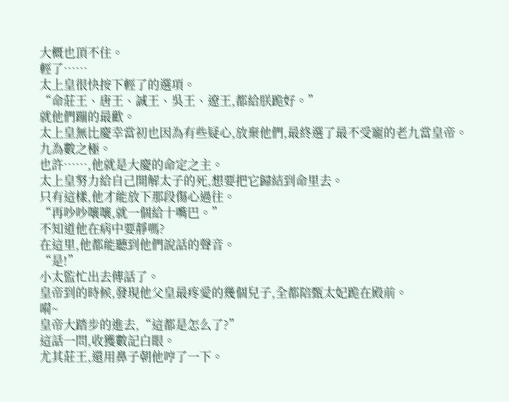大概也頂不住。
輕了……
太上皇很快按下輕了的選項。
“命莊王、唐王、誠王、吳王、遼王,都給朕跪好。”
就他們蹦的最歡。
太上皇無比慶幸當初也因為有些疑心,放棄他們,最終選了最不受寵的老九當皇帝。
九為數之極。
也許……,他就是大慶的命定之主。
太上皇努力給自己開解太子的死,想要把它歸結到命里去。
只有這樣,他才能放下那段傷心過往。
“再吵吵嚷嚷,就一個給十嘴巴。”
不知道他在病中要靜嗎?
在這里,他都能聽到他們說話的聲音。
“是!”
小太監忙出去傳話了。
皇帝到的時候,發現他父皇最疼愛的幾個兒子,全都陪甄太妃跪在殿前。
嗬~
皇帝大踏步的進去,“這都是怎么了?”
這話一問,收獲數記白眼。
尤其莊王,還用鼻子朝他哼了一下。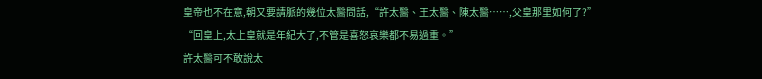皇帝也不在意,朝又要請脈的幾位太醫問話,“許太醫、王太醫、陳太醫……,父皇那里如何了?”
“回皇上,太上皇就是年紀大了,不管是喜怒哀樂都不易過重。”
許太醫可不敢說太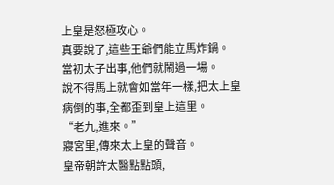上皇是怒極攻心。
真要說了,這些王爺們能立馬炸鍋。
當初太子出事,他們就鬧過一場。
說不得馬上就會如當年一樣,把太上皇病倒的事,全都歪到皇上這里。
“老九,進來。”
寢宮里,傳來太上皇的聲音。
皇帝朝許太醫點點頭,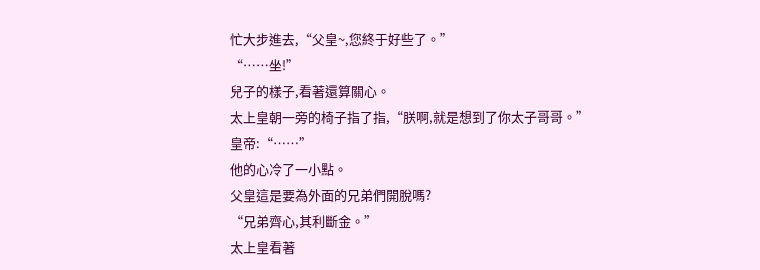忙大步進去,“父皇~,您終于好些了。”
“……坐!”
兒子的樣子,看著還算關心。
太上皇朝一旁的椅子指了指,“朕啊,就是想到了你太子哥哥。”
皇帝:“……”
他的心冷了一小點。
父皇這是要為外面的兄弟們開脫嗎?
“兄弟齊心,其利斷金。”
太上皇看著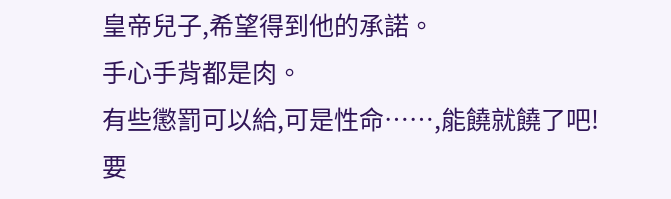皇帝兒子,希望得到他的承諾。
手心手背都是肉。
有些懲罰可以給,可是性命……,能饒就饒了吧!
要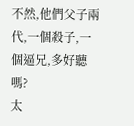不然,他們父子兩代,一個殺子,一個逼兄,多好聽嗎?
太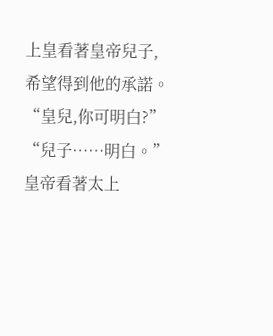上皇看著皇帝兒子,希望得到他的承諾。
“皇兒,你可明白?”
“兒子……明白。”
皇帝看著太上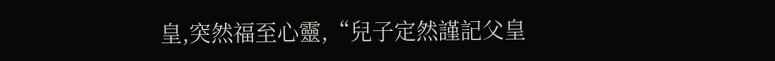皇,突然福至心靈,“兒子定然謹記父皇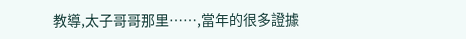教導,太子哥哥那里……,當年的很多證據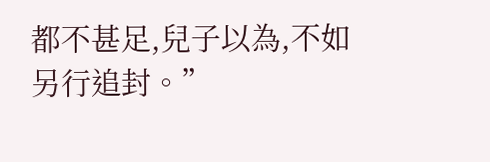都不甚足,兒子以為,不如另行追封。”